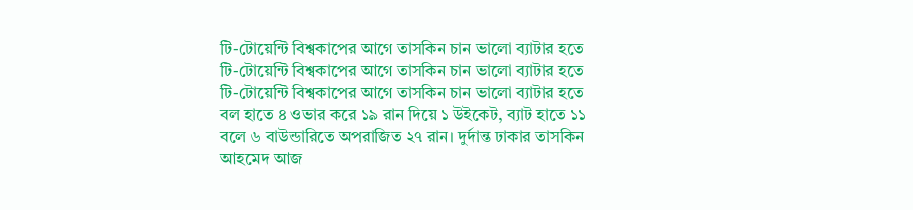টি-টোয়েন্টি বিশ্বকাপের আগে তাসকিন চান ভালো ব্যাটার হতে
টি-টোয়েন্টি বিশ্বকাপের আগে তাসকিন চান ভালো ব্যাটার হতে
টি-টোয়েন্টি বিশ্বকাপের আগে তাসকিন চান ভালো ব্যাটার হতে
বল হাতে ৪ ওভার করে ১৯ রান দিয়ে ১ উইকেট, ব্যাট হাতে ১১ বলে ৬ বাউন্ডারিতে অপরাজিত ২৭ রান। দুর্দান্ত ঢাকার তাসকিন আহমেদ আজ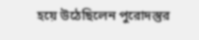হয়ে উঠেছিলেন পুরোদস্তুর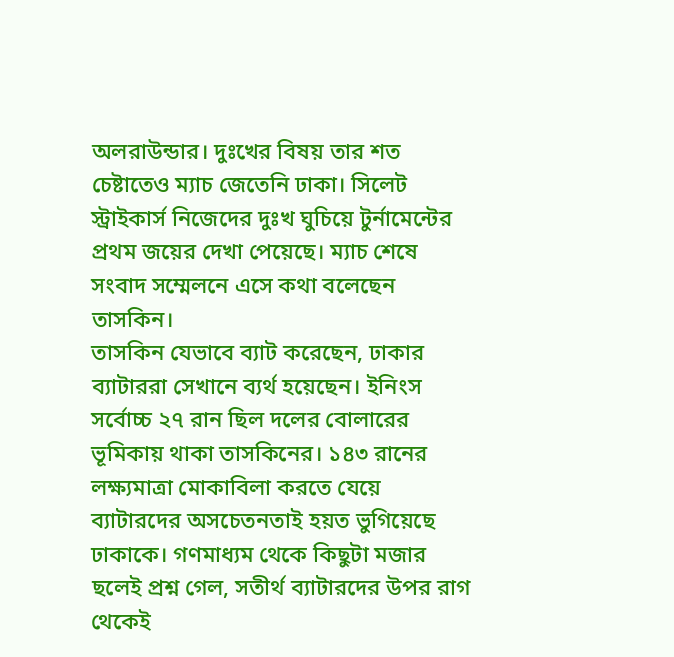অলরাউন্ডার। দুঃখের বিষয় তার শত চেষ্টাতেও ম্যাচ জেতেনি ঢাকা। সিলেট স্ট্রাইকার্স নিজেদের দুঃখ ঘুচিয়ে টুর্নামেন্টের প্রথম জয়ের দেখা পেয়েছে। ম্যাচ শেষে সংবাদ সম্মেলনে এসে কথা বলেছেন তাসকিন।
তাসকিন যেভাবে ব্যাট করেছেন, ঢাকার ব্যাটাররা সেখানে ব্যর্থ হয়েছেন। ইনিংস সর্বোচ্চ ২৭ রান ছিল দলের বোলারের ভূমিকায় থাকা তাসকিনের। ১৪৩ রানের লক্ষ্যমাত্রা মোকাবিলা করতে যেয়ে ব্যাটারদের অসচেতনতাই হয়ত ভুগিয়েছে ঢাকাকে। গণমাধ্যম থেকে কিছুটা মজার ছলেই প্রশ্ন গেল, সতীর্থ ব্যাটারদের উপর রাগ থেকেই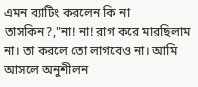এমন ব্যাটিং করলেন কি না তাসকিন?,"না! না! রাগ করে মারছিলাম না। তা করলে তো লাগবেও না। আমি আসলে অনুশীলন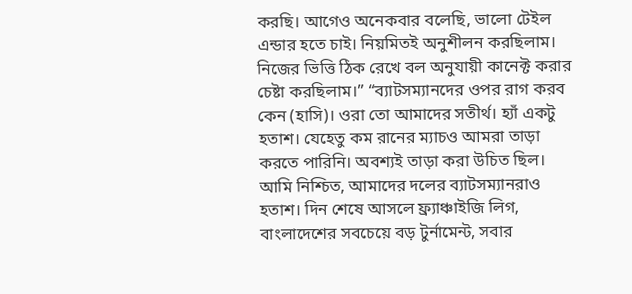করছি। আগেও অনেকবার বলেছি, ভালো টেইল এন্ডার হতে চাই। নিয়মিতই অনুশীলন করছিলাম। নিজের ভিত্তি ঠিক রেখে বল অনুযায়ী কানেক্ট করার চেষ্টা করছিলাম।” “ব্যাটসম্যানদের ওপর রাগ করব কেন (হাসি)। ওরা তো আমাদের সতীর্থ। হ্যাঁ একটু হতাশ। যেহেতু কম রানের ম্যাচও আমরা তাড়া করতে পারিনি। অবশ্যই তাড়া করা উচিত ছিল। আমি নিশ্চিত, আমাদের দলের ব্যাটসম্যানরাও হতাশ। দিন শেষে আসলে ফ্র্যাঞ্চাইজি লিগ, বাংলাদেশের সবচেয়ে বড় টুর্নামেন্ট, সবার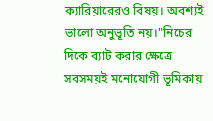ক্যারিয়ারেরও বিষয়। অবশ্যই ভালো অনুভূতি নয়।"নিচের দিকে ব্যাট করার ক্ষেত্রে সবসময়ই মনোযোগী ভূমিকায়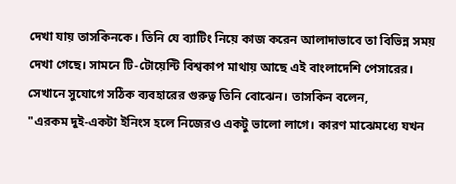দেখা যায় তাসকিনকে। তিনি যে ব্যাটিং নিয়ে কাজ করেন আলাদাভাবে তা বিভিন্ন সময় দেখা গেছে। সামনে টি-টোয়েন্টি বিশ্বকাপ মাথায় আছে এই বাংলাদেশি পেসারের। সেখানে সুযোগে সঠিক ব্যবহারের গুরুত্ব তিনি বোঝেন। তাসকিন বলেন,
"এরকম দুই-একটা ইনিংস হলে নিজেরও একটু ভালো লাগে। কারণ মাঝেমধ্যে যখন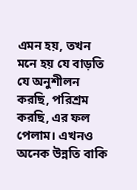এমন হয়, তখন মনে হয় যে বাড়তি যে অনুশীলন করছি, পরিশ্রম করছি, এর ফল পেলাম। এখনও অনেক উন্নতি বাকি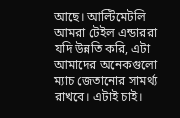আছে। আল্টিমেটলি আমরা টেইল এন্ডাররা যদি উন্নতি করি, এটা আমাদের অনেকগুলো ম্যাচ জেতানোর সামর্থ্য রাখবে। এটাই চাই।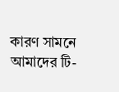কারণ সামনে আমাদের টি-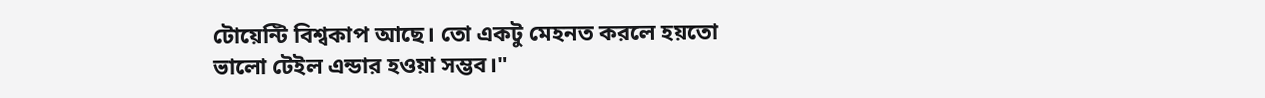টোয়েন্টি বিশ্বকাপ আছে। তো একটু মেহনত করলে হয়তো ভালো টেইল এন্ডার হওয়া সম্ভব।"